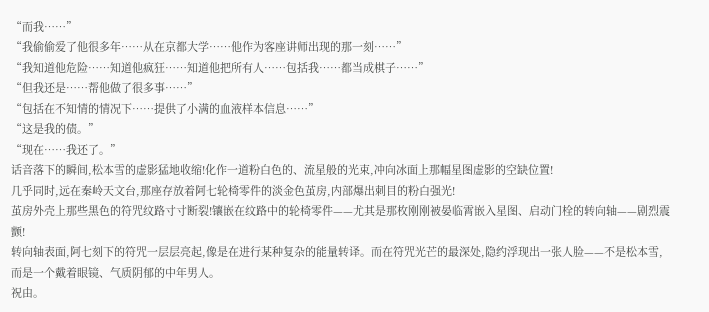“而我……”
“我偷偷爱了他很多年……从在京都大学……他作为客座讲师出现的那一刻……”
“我知道他危险……知道他疯狂……知道他把所有人……包括我……都当成棋子……”
“但我还是……帮他做了很多事……”
“包括在不知情的情况下……提供了小满的血液样本信息……”
“这是我的债。”
“现在……我还了。”
话音落下的瞬间,松本雪的虚影猛地收缩!化作一道粉白色的、流星般的光束,冲向冰面上那幅星图虚影的空缺位置!
几乎同时,远在秦岭天文台,那座存放着阿七轮椅零件的淡金色茧房,内部爆出刺目的粉白强光!
茧房外壳上那些黑色的符咒纹路寸寸断裂!镶嵌在纹路中的轮椅零件——尤其是那枚刚刚被晏临霄嵌入星图、启动门栓的转向轴——剧烈震颤!
转向轴表面,阿七刻下的符咒一层层亮起,像是在进行某种复杂的能量转译。而在符咒光芒的最深处,隐约浮现出一张人脸——不是松本雪,而是一个戴着眼镜、气质阴郁的中年男人。
祝由。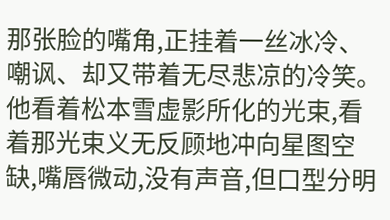那张脸的嘴角,正挂着一丝冰冷、嘲讽、却又带着无尽悲凉的冷笑。
他看着松本雪虚影所化的光束,看着那光束义无反顾地冲向星图空缺,嘴唇微动,没有声音,但口型分明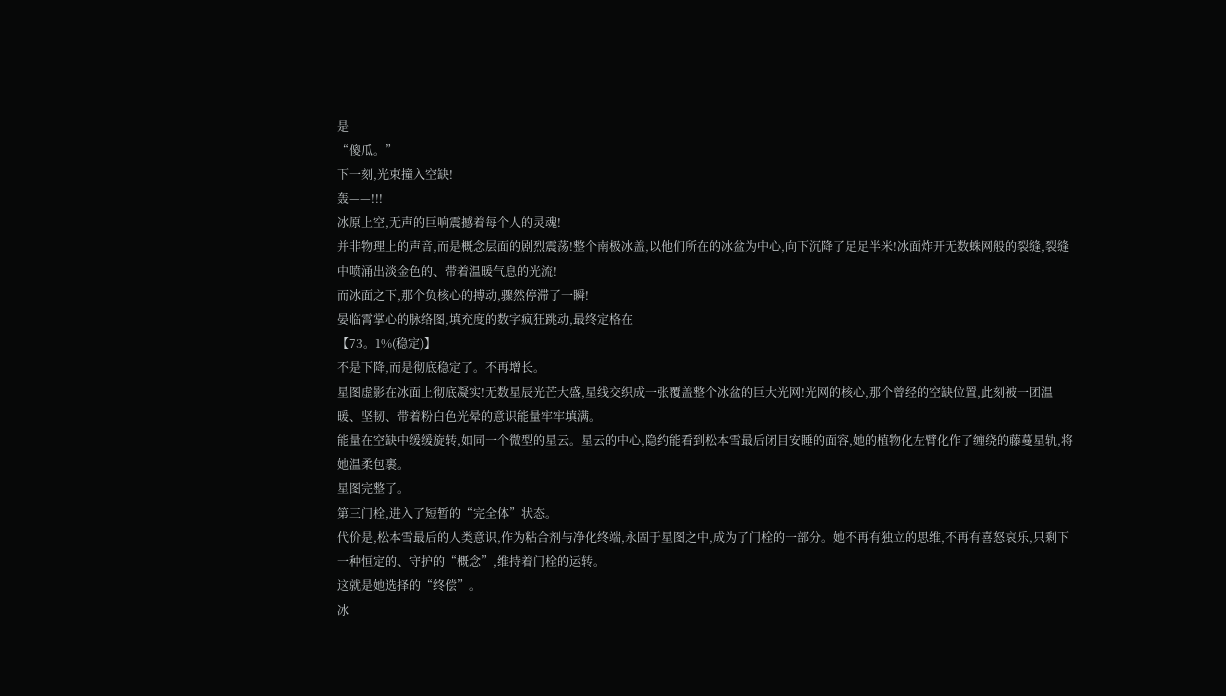是
“傻瓜。”
下一刻,光束撞入空缺!
轰——!!!
冰原上空,无声的巨响震撼着每个人的灵魂!
并非物理上的声音,而是概念层面的剧烈震荡!整个南极冰盖,以他们所在的冰盆为中心,向下沉降了足足半米!冰面炸开无数蛛网般的裂缝,裂缝中喷涌出淡金色的、带着温暖气息的光流!
而冰面之下,那个负核心的搏动,骤然停滞了一瞬!
晏临霄掌心的脉络图,填充度的数字疯狂跳动,最终定格在
【73。1%(稳定)】
不是下降,而是彻底稳定了。不再增长。
星图虚影在冰面上彻底凝实!无数星辰光芒大盛,星线交织成一张覆盖整个冰盆的巨大光网!光网的核心,那个曾经的空缺位置,此刻被一团温暖、坚韧、带着粉白色光晕的意识能量牢牢填满。
能量在空缺中缓缓旋转,如同一个微型的星云。星云的中心,隐约能看到松本雪最后闭目安睡的面容,她的植物化左臂化作了缠绕的藤蔓星轨,将她温柔包裹。
星图完整了。
第三门栓,进入了短暂的“完全体”状态。
代价是,松本雪最后的人类意识,作为粘合剂与净化终端,永固于星图之中,成为了门栓的一部分。她不再有独立的思维,不再有喜怒哀乐,只剩下一种恒定的、守护的“概念”,维持着门栓的运转。
这就是她选择的“终偿”。
冰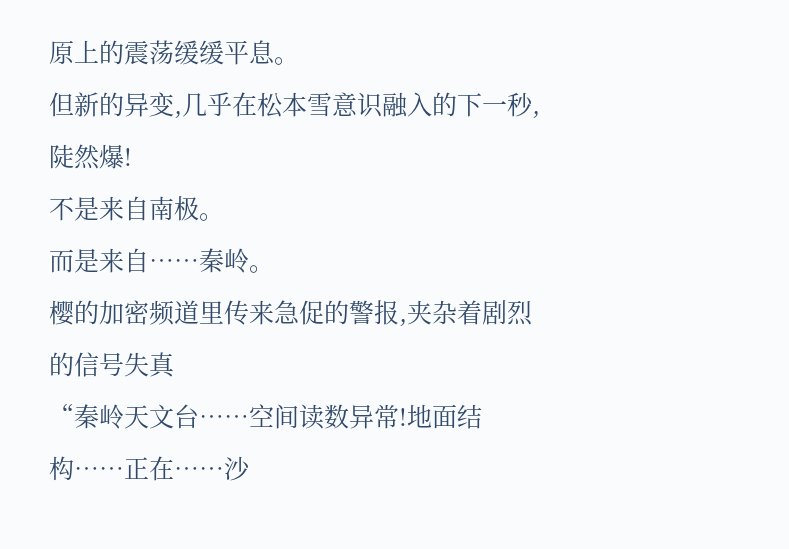原上的震荡缓缓平息。
但新的异变,几乎在松本雪意识融入的下一秒,陡然爆!
不是来自南极。
而是来自……秦岭。
樱的加密频道里传来急促的警报,夹杂着剧烈的信号失真
“秦岭天文台……空间读数异常!地面结构……正在……沙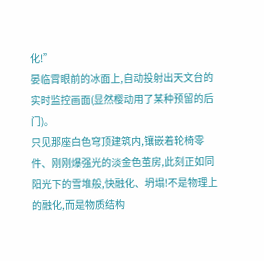化!”
晏临霄眼前的冰面上,自动投射出天文台的实时监控画面(显然樱动用了某种预留的后门)。
只见那座白色穹顶建筑内,镶嵌着轮椅零件、刚刚爆强光的淡金色茧房,此刻正如同阳光下的雪堆般,快融化、坍塌!不是物理上的融化,而是物质结构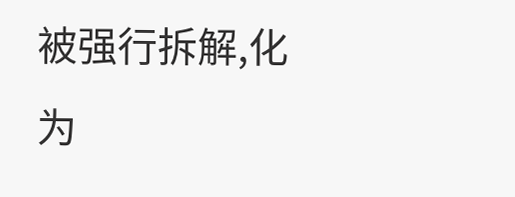被强行拆解,化为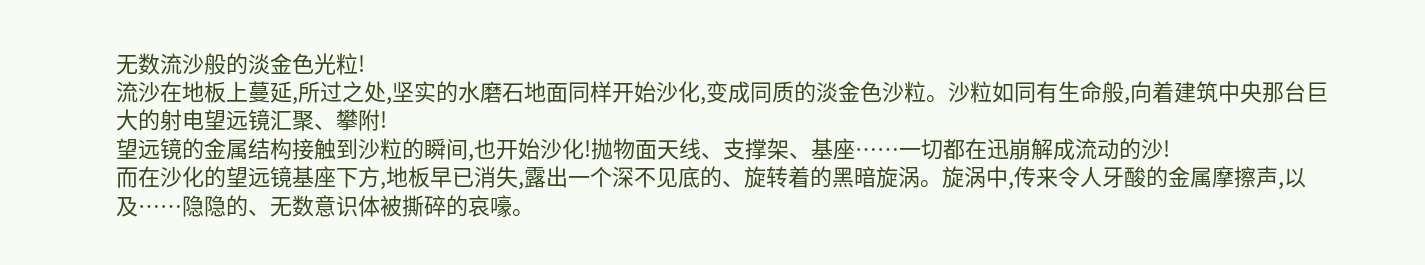无数流沙般的淡金色光粒!
流沙在地板上蔓延,所过之处,坚实的水磨石地面同样开始沙化,变成同质的淡金色沙粒。沙粒如同有生命般,向着建筑中央那台巨大的射电望远镜汇聚、攀附!
望远镜的金属结构接触到沙粒的瞬间,也开始沙化!抛物面天线、支撑架、基座……一切都在迅崩解成流动的沙!
而在沙化的望远镜基座下方,地板早已消失,露出一个深不见底的、旋转着的黑暗旋涡。旋涡中,传来令人牙酸的金属摩擦声,以及……隐隐的、无数意识体被撕碎的哀嚎。